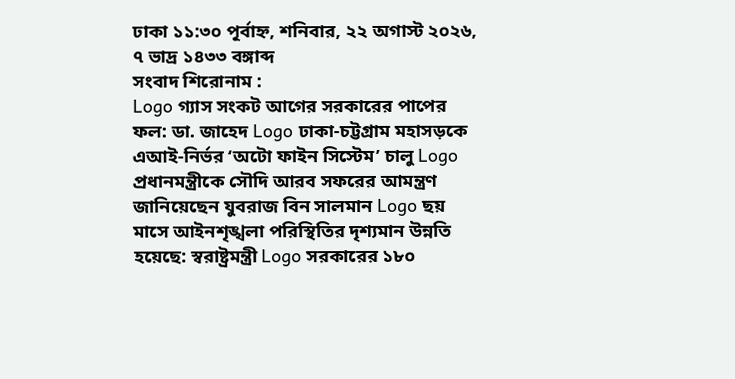ঢাকা ১১:৩০ পূর্বাহ্ন, শনিবার, ২২ অগাস্ট ২০২৬, ৭ ভাদ্র ১৪৩৩ বঙ্গাব্দ
সংবাদ শিরোনাম :
Logo গ্যাস সংকট আগের সরকারের পাপের ফল: ডা. জাহেদ Logo ঢাকা-চট্টগ্রাম মহাসড়কে এআই-নির্ভর ‘অটো ফাইন সিস্টেম’ চালু Logo প্রধানমন্ত্রীকে সৌদি আরব সফরের আমন্ত্রণ জানিয়েছেন যুবরাজ বিন সালমান Logo ছয় মাসে আইনশৃঙ্খলা পরিস্থিতির দৃশ্যমান উন্নতি হয়েছে: স্বরাষ্ট্রমন্ত্রী Logo সরকারের ১৮০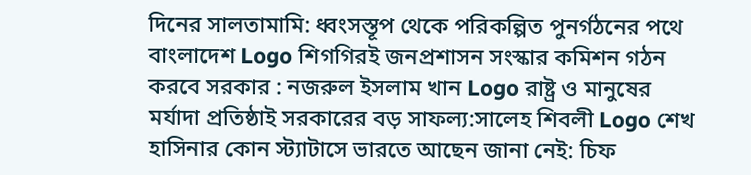দিনের সালতামামি: ধ্বংসস্তূপ থেকে পরিকল্পিত পুনর্গঠনের পথে বাংলাদেশ Logo শিগগিরই জনপ্রশাসন সংস্কার কমিশন গঠন করবে সরকার : নজরুল ইসলাম খান Logo রাষ্ট্র ও মানুষের মর্যাদা প্রতিষ্ঠাই সরকারের বড় সাফল্য:সালেহ শিবলী Logo শেখ হাসিনার কোন স্ট্যাটাসে ভারতে আছেন জানা নেই: চিফ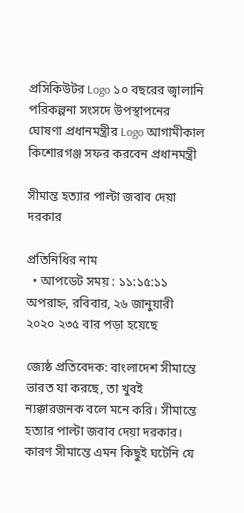প্রসিকিউটর Logo ১০ বছরের জ্বালানি পরিকল্পনা সংসদে উপস্থাপনের ঘোষণা প্রধানমন্ত্রীর Logo আগামীকাল কিশোরগঞ্জ সফর করবেন প্রধানমন্ত্রী

সীমান্ত হত্যার পাল্টা জবাব দেয়া দরকার

প্রতিনিধির নাম
  • আপডেট সময় : ১১:১৫:১১ অপরাহ্ন, রবিবার, ২৬ জানুয়ারী ২০২০ ২৩৫ বার পড়া হয়েছে

জ্যেষ্ঠ প্রতিবেদক: বাংলাদেশ সীমান্তে ভারত যা করছে, তা খুবই ন্যক্কারজনক বলে মনে করি। সীমান্তে হত্যার পাল্টা জবাব দেয়া দরকার। কারণ সীমান্তে এমন কিছুই ঘটেনি যে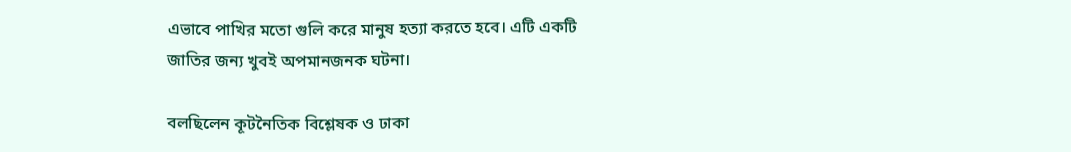এভাবে পাখির মতো গুলি করে মানুষ হত্যা করতে হবে। এটি একটি জাতির জন্য খুবই অপমানজনক ঘটনা।

বলছিলেন কূটনৈতিক বিশ্লেষক ও ঢাকা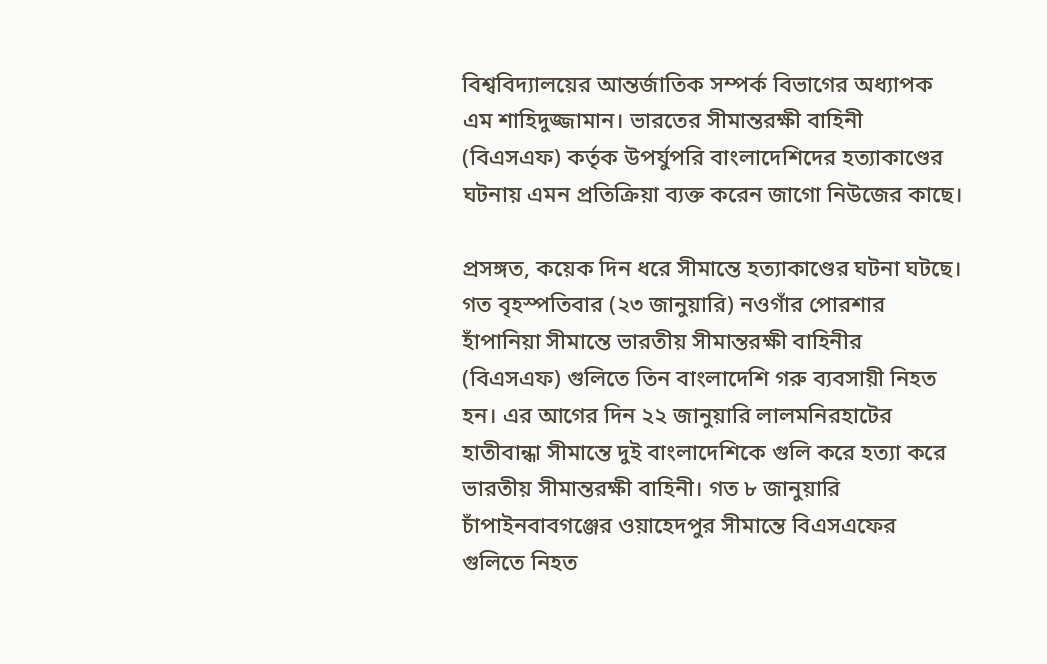বিশ্ববিদ্যালয়ের আন্তর্জাতিক সম্পর্ক বিভাগের অধ্যাপক এম শাহিদুজ্জামান। ভারতের সীমান্তরক্ষী বাহিনী (বিএসএফ) কর্তৃক উপর্যুপরি বাংলাদেশিদের হত্যাকাণ্ডের ঘটনায় এমন প্রতিক্রিয়া ব্যক্ত করেন জাগো নিউজের কাছে।

প্রসঙ্গত, কয়েক দিন ধরে সীমান্তে হত্যাকাণ্ডের ঘটনা ঘটছে। গত বৃহস্পতিবার (২৩ জানুয়ারি) নওগাঁর পোরশার হাঁপানিয়া সীমান্তে ভারতীয় সীমান্তরক্ষী বাহিনীর (বিএসএফ) গুলিতে তিন বাংলাদেশি গরু ব্যবসায়ী নিহত হন। এর আগের দিন ২২ জানুয়ারি লালমনিরহাটের হাতীবান্ধা সীমান্তে দুই বাংলাদেশিকে গুলি করে হত্যা করে ভারতীয় সীমান্তরক্ষী বাহিনী। গত ৮ জানুয়ারি চাঁপাইনবাবগঞ্জের ওয়াহেদপুর সীমান্তে বিএসএফের গুলিতে নিহত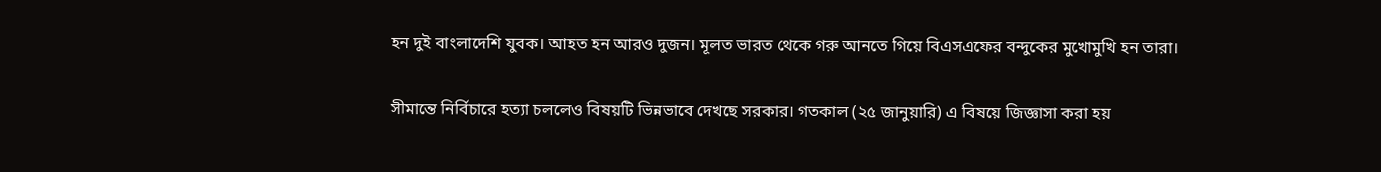হন দুই বাংলাদেশি যুবক। আহত হন আরও দুজন। মূলত ভারত থেকে গরু আনতে গিয়ে বিএসএফের বন্দুকের মুখোমুখি হন তারা।

সীমান্তে নির্বিচারে হত্যা চললেও বিষয়টি ভিন্নভাবে দেখছে সরকার। গতকাল (২৫ জানুয়ারি) এ বিষয়ে জিজ্ঞাসা করা হয়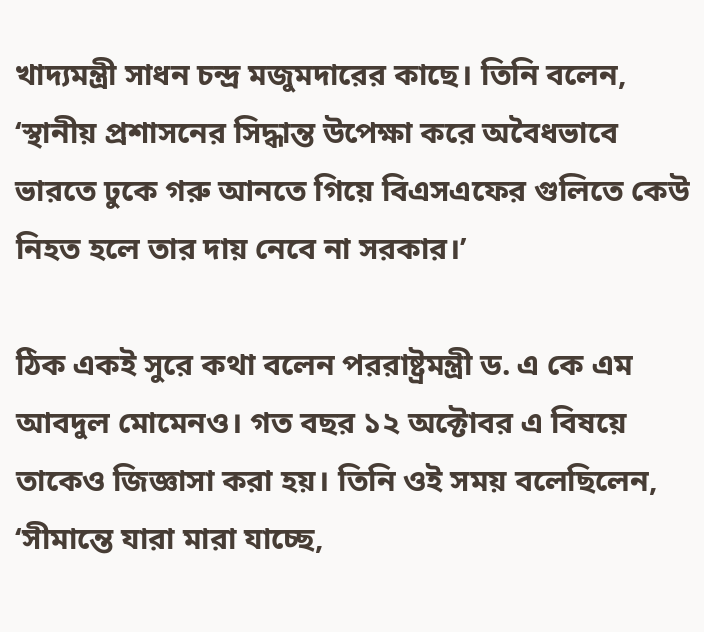খাদ্যমন্ত্রী সাধন চন্দ্র মজুমদারের কাছে। তিনি বলেন, ‘স্থানীয় প্রশাসনের সিদ্ধান্ত উপেক্ষা করে অবৈধভাবে ভারতে ঢুকে গরু আনতে গিয়ে বিএসএফের গুলিতে কেউ নিহত হলে তার দায় নেবে না সরকার।’

ঠিক একই সুরে কথা বলেন পররাষ্ট্রমন্ত্রী ড. এ কে এম আবদুল মোমেনও। গত বছর ১২ অক্টোবর এ বিষয়ে তাকেও জিজ্ঞাসা করা হয়। তিনি ওই সময় বলেছিলেন, ‘সীমান্তে যারা মারা যাচ্ছে,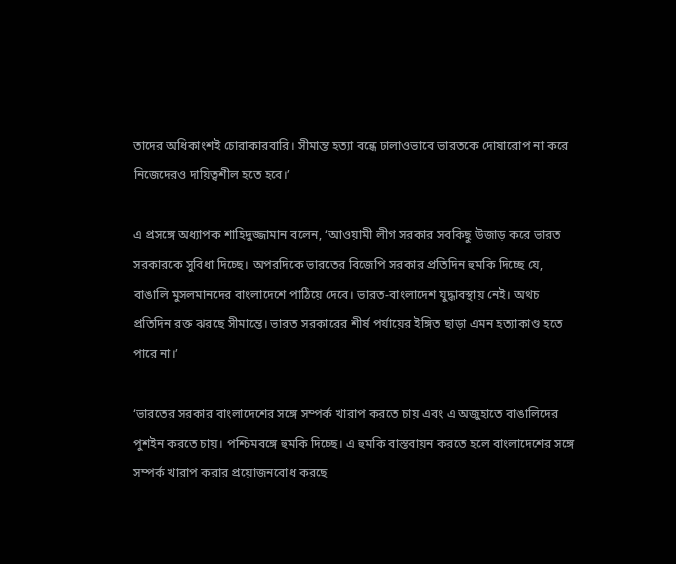তাদের অধিকাংশই চোরাকারবারি। সীমান্ত হত্যা বন্ধে ঢালাওভাবে ভারতকে দোষারোপ না করে নিজেদেরও দায়িত্বশীল হতে হবে।’

এ প্রসঙ্গে অধ্যাপক শাহিদুজ্জামান বলেন, ‘আওয়ামী লীগ সরকার সবকিছু উজাড় করে ভারত সরকারকে সুবিধা দিচ্ছে। অপরদিকে ভারতের বিজেপি সরকার প্রতিদিন হুমকি দিচ্ছে যে, বাঙালি মুসলমানদের বাংলাদেশে পাঠিয়ে দেবে। ভারত-বাংলাদেশ যুদ্ধাবস্থায় নেই। অথচ প্রতিদিন রক্ত ঝরছে সীমান্তে। ভারত সরকারের শীর্ষ পর্যায়ের ইঙ্গিত ছাড়া এমন হত্যাকাণ্ড হতে পারে না।’

‘ভারতের সরকার বাংলাদেশের সঙ্গে সম্পর্ক খারাপ করতে চায় এবং এ অজুহাতে বাঙালিদের পুশইন করতে চায়। পশ্চিমবঙ্গে হুমকি দিচ্ছে। এ হুমকি বাস্তবায়ন করতে হলে বাংলাদেশের সঙ্গে সম্পর্ক খারাপ করার প্রয়োজনবোধ করছে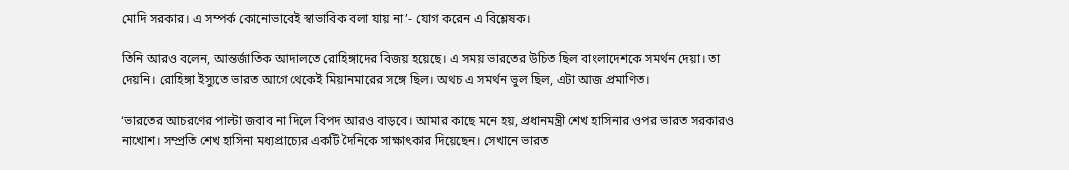মোদি সরকার। এ সম্পর্ক কোনোভাবেই স্বাভাবিক বলা যায় না’- যোগ করেন এ বিশ্লেষক।

তিনি আরও বলেন, আন্তর্জাতিক আদালতে রোহিঙ্গাদের বিজয় হয়েছে। এ সময় ভারতের উচিত ছিল বাংলাদেশকে সমর্থন দেয়া। তা দেয়নি। রোহিঙ্গা ইস্যুতে ভারত আগে থেকেই মিয়ানমারের সঙ্গে ছিল। অথচ এ সমর্থন ভুল ছিল, এটা আজ প্রমাণিত।

‘ভারতের আচরণের পাল্টা জবাব না দিলে বিপদ আরও বাড়বে। আমার কাছে মনে হয়, প্রধানমন্ত্রী শেখ হাসিনার ওপর ভারত সরকারও নাখোশ। সম্প্রতি শেখ হাসিনা মধ্যপ্রাচ্যের একটি দৈনিকে সাক্ষাৎকার দিয়েছেন। সেখানে ভারত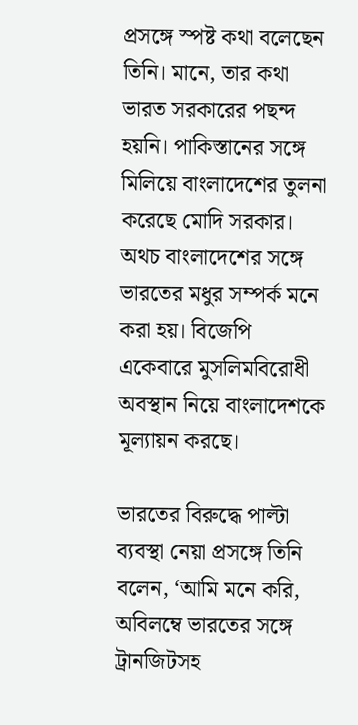প্রসঙ্গে স্পষ্ট কথা বলেছেন তিনি। মানে, তার কথা ভারত সরকারের পছন্দ হয়নি। পাকিস্তানের সঙ্গে মিলিয়ে বাংলাদেশের তুলনা করেছে মোদি সরকার। অথচ বাংলাদেশের সঙ্গে ভারতের মধুর সম্পর্ক মনে করা হয়। বিজেপি একেবারে মুসলিমবিরোধী অবস্থান নিয়ে বাংলাদেশকে মূল্যায়ন করছে।

ভারতের বিরুদ্ধে পাল্টা ব্যবস্থা নেয়া প্রসঙ্গে তিনি বলেন, ‘আমি মনে করি, অবিলম্বে ভারতের সঙ্গে ট্রানজিটসহ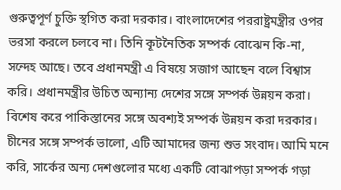গুরুত্বপূর্ণ চুক্তি স্থগিত করা দরকার। বাংলাদেশের পররাষ্ট্রমন্ত্রীর ওপর ভরসা করলে চলবে না। তিনি কূটনৈতিক সম্পর্ক বোঝেন কি-না, সন্দেহ আছে। তবে প্রধানমন্ত্রী এ বিষয়ে সজাগ আছেন বলে বিশ্বাস করি। প্রধানমন্ত্রীর উচিত অন্যান্য দেশের সঙ্গে সম্পর্ক উন্নয়ন করা। বিশেষ করে পাকিস্তানের সঙ্গে অবশ্যই সম্পর্ক উন্নয়ন করা দরকার। চীনের সঙ্গে সম্পর্ক ভালো, এটি আমাদের জন্য শুভ সংবাদ। আমি মনে করি, সার্কের অন্য দেশগুলোর মধ্যে একটি বোঝাপড়া সম্পর্ক গড়া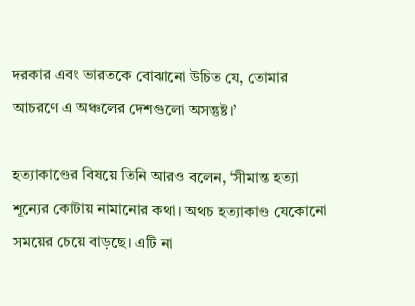দরকার এবং ভারতকে বোঝানো উচিত যে, তোমার আচরণে এ অঞ্চলের দেশগুলো অসন্তুষ্ট।’

হত্যাকাণ্ডের বিষয়ে তিনি আরও বলেন, ‘সীমান্ত হত্যা শূন্যের কোটায় নামানোর কথা। অথচ হত্যাকাণ্ড যেকোনো সময়ের চেয়ে বাড়ছে। এটি না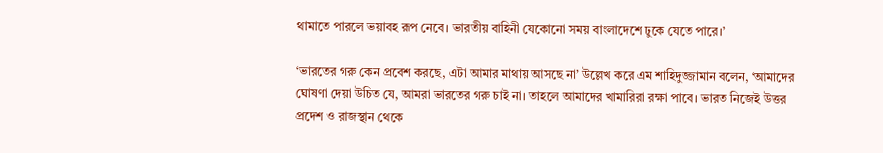থামাতে পারলে ভয়াবহ রূপ নেবে। ভারতীয় বাহিনী যেকোনো সময় বাংলাদেশে ঢুকে যেতে পারে।’

‘ভারতের গরু কেন প্রবেশ করছে, এটা আমার মাথায় আসছে না’ উল্লেখ করে এম শাহিদুজ্জামান বলেন, ‘আমাদের ঘোষণা দেয়া উচিত যে, আমরা ভারতের গরু চাই না। তাহলে আমাদের খামারিরা রক্ষা পাবে। ভারত নিজেই উত্তর প্রদেশ ও রাজস্থান থেকে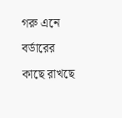গরু এনে বর্ডারের কাছে রাখছে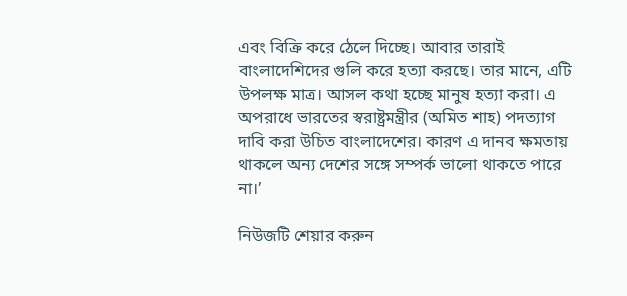এবং বিক্রি করে ঠেলে দিচ্ছে। আবার তারাই বাংলাদেশিদের গুলি করে হত্যা করছে। তার মানে, এটি উপলক্ষ মাত্র। আসল কথা হচ্ছে মানুষ হত্যা করা। এ অপরাধে ভারতের স্বরাষ্ট্রমন্ত্রীর (অমিত শাহ) পদত্যাগ দাবি করা উচিত বাংলাদেশের। কারণ এ দানব ক্ষমতায় থাকলে অন্য দেশের সঙ্গে সম্পর্ক ভালো থাকতে পারে না।’

নিউজটি শেয়ার করুন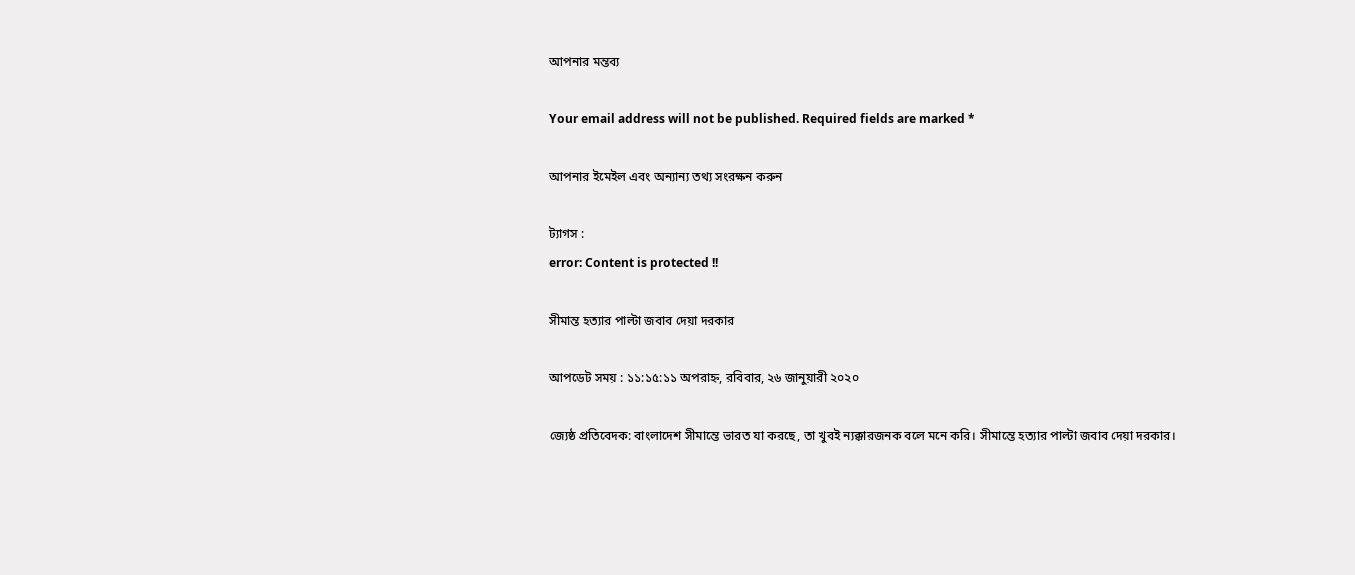আপনার মন্তব্য

Your email address will not be published. Required fields are marked *

আপনার ইমেইল এবং অন্যান্য তথ্য সংরক্ষন করুন

ট্যাগস :
error: Content is protected !!

সীমান্ত হত্যার পাল্টা জবাব দেয়া দরকার

আপডেট সময় : ১১:১৫:১১ অপরাহ্ন, রবিবার, ২৬ জানুয়ারী ২০২০

জ্যেষ্ঠ প্রতিবেদক: বাংলাদেশ সীমান্তে ভারত যা করছে, তা খুবই ন্যক্কারজনক বলে মনে করি। সীমান্তে হত্যার পাল্টা জবাব দেয়া দরকার।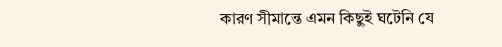কারণ সীমান্তে এমন কিছুই ঘটেনি যে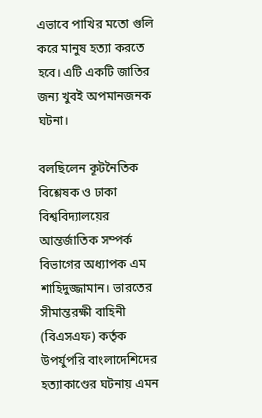এভাবে পাখির মতো গুলি করে মানুষ হত্যা করতে হবে। এটি একটি জাতির জন্য খুবই অপমানজনক ঘটনা।

বলছিলেন কূটনৈতিক বিশ্লেষক ও ঢাকা বিশ্ববিদ্যালয়ের আন্তর্জাতিক সম্পর্ক বিভাগের অধ্যাপক এম শাহিদুজ্জামান। ভারতের সীমান্তরক্ষী বাহিনী (বিএসএফ) কর্তৃক উপর্যুপরি বাংলাদেশিদের হত্যাকাণ্ডের ঘটনায় এমন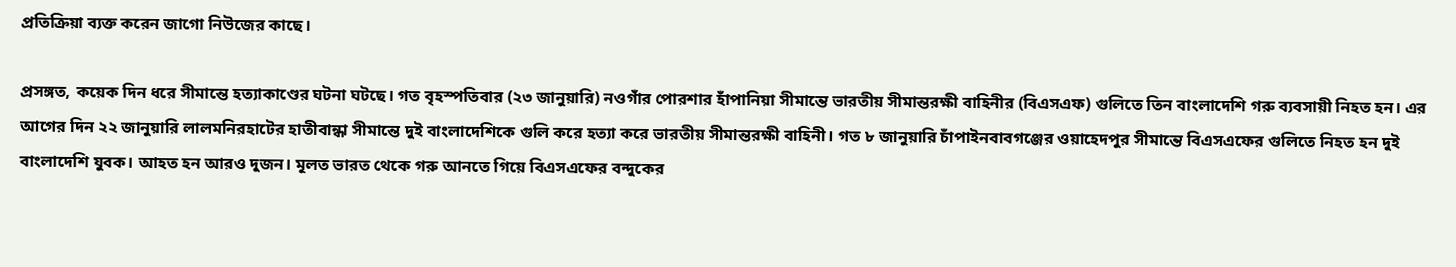প্রতিক্রিয়া ব্যক্ত করেন জাগো নিউজের কাছে।

প্রসঙ্গত, কয়েক দিন ধরে সীমান্তে হত্যাকাণ্ডের ঘটনা ঘটছে। গত বৃহস্পতিবার (২৩ জানুয়ারি) নওগাঁর পোরশার হাঁপানিয়া সীমান্তে ভারতীয় সীমান্তরক্ষী বাহিনীর (বিএসএফ) গুলিতে তিন বাংলাদেশি গরু ব্যবসায়ী নিহত হন। এর আগের দিন ২২ জানুয়ারি লালমনিরহাটের হাতীবান্ধা সীমান্তে দুই বাংলাদেশিকে গুলি করে হত্যা করে ভারতীয় সীমান্তরক্ষী বাহিনী। গত ৮ জানুয়ারি চাঁপাইনবাবগঞ্জের ওয়াহেদপুর সীমান্তে বিএসএফের গুলিতে নিহত হন দুই বাংলাদেশি যুবক। আহত হন আরও দুজন। মূলত ভারত থেকে গরু আনতে গিয়ে বিএসএফের বন্দুকের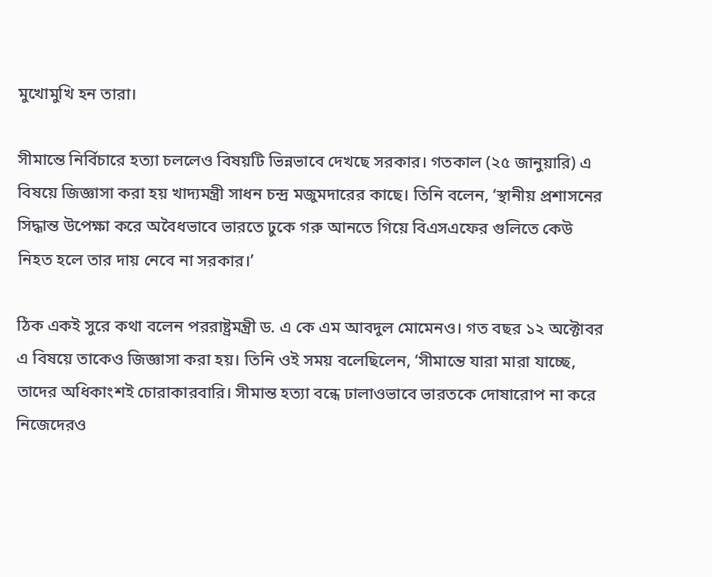মুখোমুখি হন তারা।

সীমান্তে নির্বিচারে হত্যা চললেও বিষয়টি ভিন্নভাবে দেখছে সরকার। গতকাল (২৫ জানুয়ারি) এ বিষয়ে জিজ্ঞাসা করা হয় খাদ্যমন্ত্রী সাধন চন্দ্র মজুমদারের কাছে। তিনি বলেন, ‘স্থানীয় প্রশাসনের সিদ্ধান্ত উপেক্ষা করে অবৈধভাবে ভারতে ঢুকে গরু আনতে গিয়ে বিএসএফের গুলিতে কেউ নিহত হলে তার দায় নেবে না সরকার।’

ঠিক একই সুরে কথা বলেন পররাষ্ট্রমন্ত্রী ড. এ কে এম আবদুল মোমেনও। গত বছর ১২ অক্টোবর এ বিষয়ে তাকেও জিজ্ঞাসা করা হয়। তিনি ওই সময় বলেছিলেন, ‘সীমান্তে যারা মারা যাচ্ছে, তাদের অধিকাংশই চোরাকারবারি। সীমান্ত হত্যা বন্ধে ঢালাওভাবে ভারতকে দোষারোপ না করে নিজেদেরও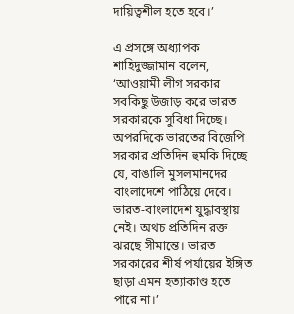দায়িত্বশীল হতে হবে।’

এ প্রসঙ্গে অধ্যাপক শাহিদুজ্জামান বলেন, ‘আওয়ামী লীগ সরকার সবকিছু উজাড় করে ভারত সরকারকে সুবিধা দিচ্ছে। অপরদিকে ভারতের বিজেপি সরকার প্রতিদিন হুমকি দিচ্ছে যে, বাঙালি মুসলমানদের বাংলাদেশে পাঠিয়ে দেবে। ভারত-বাংলাদেশ যুদ্ধাবস্থায় নেই। অথচ প্রতিদিন রক্ত ঝরছে সীমান্তে। ভারত সরকারের শীর্ষ পর্যায়ের ইঙ্গিত ছাড়া এমন হত্যাকাণ্ড হতে পারে না।’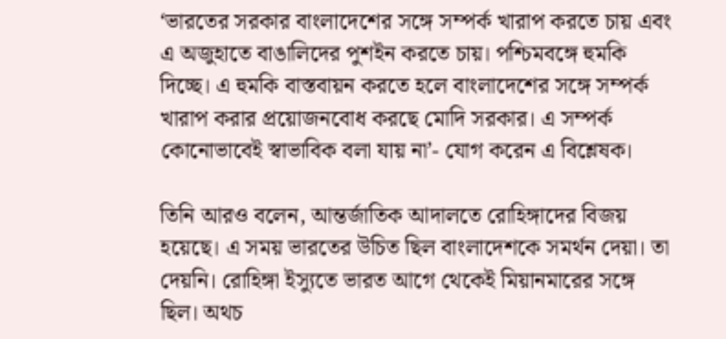‘ভারতের সরকার বাংলাদেশের সঙ্গে সম্পর্ক খারাপ করতে চায় এবং এ অজুহাতে বাঙালিদের পুশইন করতে চায়। পশ্চিমবঙ্গে হুমকি দিচ্ছে। এ হুমকি বাস্তবায়ন করতে হলে বাংলাদেশের সঙ্গে সম্পর্ক খারাপ করার প্রয়োজনবোধ করছে মোদি সরকার। এ সম্পর্ক কোনোভাবেই স্বাভাবিক বলা যায় না’- যোগ করেন এ বিশ্লেষক।

তিনি আরও বলেন, আন্তর্জাতিক আদালতে রোহিঙ্গাদের বিজয় হয়েছে। এ সময় ভারতের উচিত ছিল বাংলাদেশকে সমর্থন দেয়া। তা দেয়নি। রোহিঙ্গা ইস্যুতে ভারত আগে থেকেই মিয়ানমারের সঙ্গে ছিল। অথচ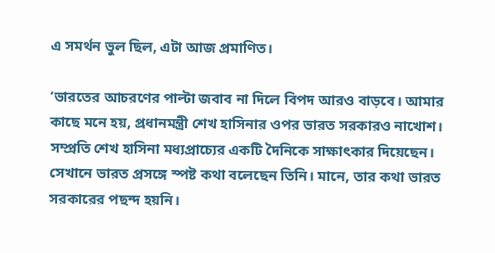এ সমর্থন ভুল ছিল, এটা আজ প্রমাণিত।

‘ভারতের আচরণের পাল্টা জবাব না দিলে বিপদ আরও বাড়বে। আমার কাছে মনে হয়, প্রধানমন্ত্রী শেখ হাসিনার ওপর ভারত সরকারও নাখোশ। সম্প্রতি শেখ হাসিনা মধ্যপ্রাচ্যের একটি দৈনিকে সাক্ষাৎকার দিয়েছেন। সেখানে ভারত প্রসঙ্গে স্পষ্ট কথা বলেছেন তিনি। মানে, তার কথা ভারত সরকারের পছন্দ হয়নি।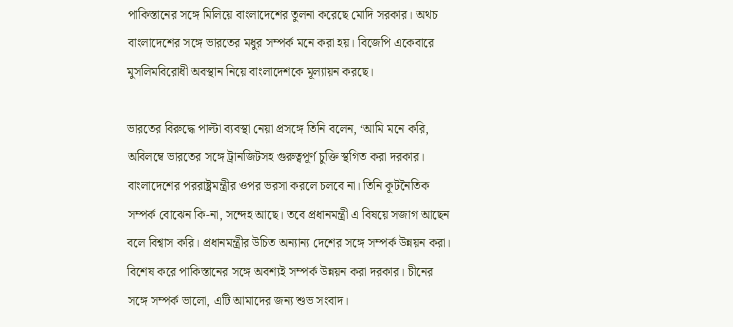পাকিস্তানের সঙ্গে মিলিয়ে বাংলাদেশের তুলনা করেছে মোদি সরকার। অথচ বাংলাদেশের সঙ্গে ভারতের মধুর সম্পর্ক মনে করা হয়। বিজেপি একেবারে মুসলিমবিরোধী অবস্থান নিয়ে বাংলাদেশকে মূল্যায়ন করছে।

ভারতের বিরুদ্ধে পাল্টা ব্যবস্থা নেয়া প্রসঙ্গে তিনি বলেন, ‘আমি মনে করি, অবিলম্বে ভারতের সঙ্গে ট্রানজিটসহ গুরুত্বপূর্ণ চুক্তি স্থগিত করা দরকার। বাংলাদেশের পররাষ্ট্রমন্ত্রীর ওপর ভরসা করলে চলবে না। তিনি কূটনৈতিক সম্পর্ক বোঝেন কি-না, সন্দেহ আছে। তবে প্রধানমন্ত্রী এ বিষয়ে সজাগ আছেন বলে বিশ্বাস করি। প্রধানমন্ত্রীর উচিত অন্যান্য দেশের সঙ্গে সম্পর্ক উন্নয়ন করা। বিশেষ করে পাকিস্তানের সঙ্গে অবশ্যই সম্পর্ক উন্নয়ন করা দরকার। চীনের সঙ্গে সম্পর্ক ভালো, এটি আমাদের জন্য শুভ সংবাদ।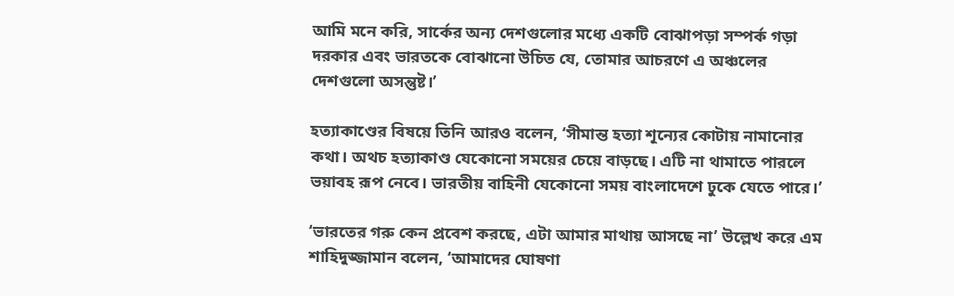আমি মনে করি, সার্কের অন্য দেশগুলোর মধ্যে একটি বোঝাপড়া সম্পর্ক গড়া দরকার এবং ভারতকে বোঝানো উচিত যে, তোমার আচরণে এ অঞ্চলের দেশগুলো অসন্তুষ্ট।’

হত্যাকাণ্ডের বিষয়ে তিনি আরও বলেন, ‘সীমান্ত হত্যা শূন্যের কোটায় নামানোর কথা। অথচ হত্যাকাণ্ড যেকোনো সময়ের চেয়ে বাড়ছে। এটি না থামাতে পারলে ভয়াবহ রূপ নেবে। ভারতীয় বাহিনী যেকোনো সময় বাংলাদেশে ঢুকে যেতে পারে।’

‘ভারতের গরু কেন প্রবেশ করছে, এটা আমার মাথায় আসছে না’ উল্লেখ করে এম শাহিদুজ্জামান বলেন, ‘আমাদের ঘোষণা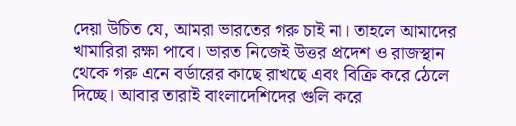দেয়া উচিত যে, আমরা ভারতের গরু চাই না। তাহলে আমাদের খামারিরা রক্ষা পাবে। ভারত নিজেই উত্তর প্রদেশ ও রাজস্থান থেকে গরু এনে বর্ডারের কাছে রাখছে এবং বিক্রি করে ঠেলে দিচ্ছে। আবার তারাই বাংলাদেশিদের গুলি করে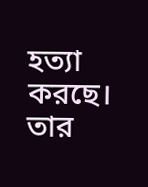হত্যা করছে। তার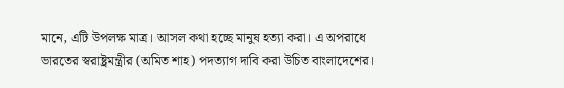মানে, এটি উপলক্ষ মাত্র। আসল কথা হচ্ছে মানুষ হত্যা করা। এ অপরাধে ভারতের স্বরাষ্ট্রমন্ত্রীর (অমিত শাহ) পদত্যাগ দাবি করা উচিত বাংলাদেশের।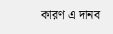কারণ এ দানব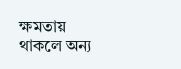ক্ষমতায় থাকলে অন্য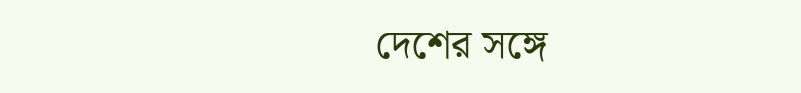দেশের সঙ্গে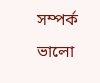সম্পর্ক ভালো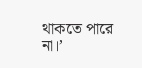থাকতে পারে না।’